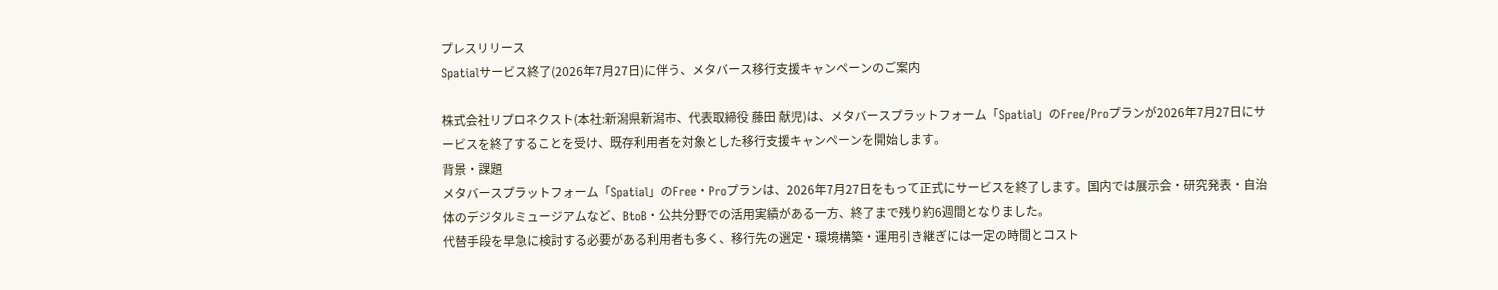プレスリリース
Spatialサービス終了(2026年7月27日)に伴う、メタバース移行支援キャンペーンのご案内

株式会社リプロネクスト(本社:新潟県新潟市、代表取締役 藤田 献児)は、メタバースプラットフォーム「Spatial」のFree/Proプランが2026年7月27日にサービスを終了することを受け、既存利用者を対象とした移行支援キャンペーンを開始します。
背景・課題
メタバースプラットフォーム「Spatial」のFree・Proプランは、2026年7月27日をもって正式にサービスを終了します。国内では展示会・研究発表・自治体のデジタルミュージアムなど、BtoB・公共分野での活用実績がある一方、終了まで残り約6週間となりました。
代替手段を早急に検討する必要がある利用者も多く、移行先の選定・環境構築・運用引き継ぎには一定の時間とコスト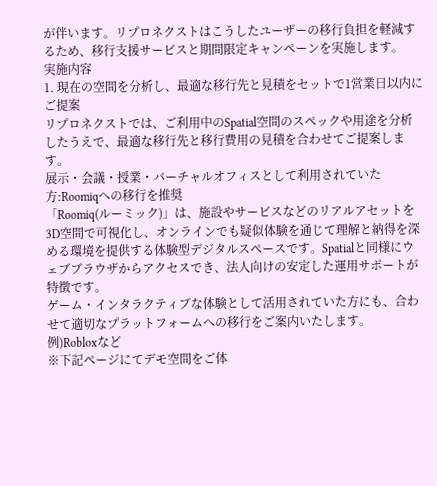が伴います。リプロネクストはこうしたユーザーの移行負担を軽減するため、移行支援サービスと期間限定キャンペーンを実施します。
実施内容
1. 現在の空間を分析し、最適な移行先と見積をセットで1営業日以内にご提案
リプロネクストでは、ご利用中のSpatial空間のスペックや用途を分析したうえで、最適な移行先と移行費用の見積を合わせてご提案します。
展示・会議・授業・バーチャルオフィスとして利用されていた方:Roomiqへの移行を推奨
「Roomiq(ルーミック)」は、施設やサービスなどのリアルアセットを3D空間で可視化し、オンラインでも疑似体験を通じて理解と納得を深める環境を提供する体験型デジタルスペースです。Spatialと同様にウェブブラウザからアクセスでき、法人向けの安定した運用サポートが特徴です。
ゲーム・インタラクティブな体験として活用されていた方にも、合わせて適切なプラットフォームへの移行をご案内いたします。
例)Robloxなど
※下記ページにてデモ空間をご体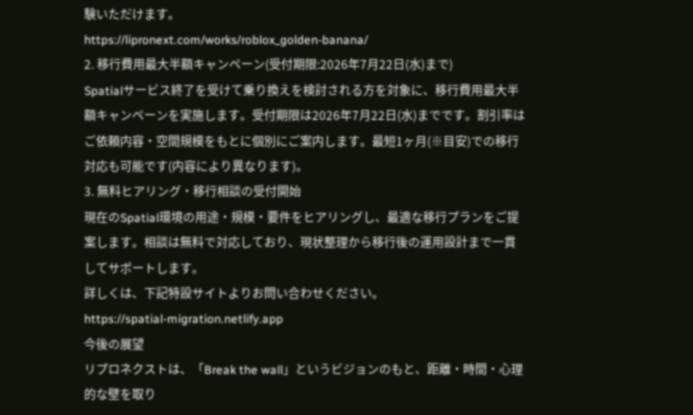験いただけます。
https://lipronext.com/works/roblox_golden-banana/
2. 移行費用最大半額キャンペーン(受付期限:2026年7月22日(水)まで)
Spatialサービス終了を受けて乗り換えを検討される方を対象に、移行費用最大半額キャンペーンを実施します。受付期限は2026年7月22日(水)までです。割引率はご依頼内容・空間規模をもとに個別にご案内します。最短1ヶ月(※目安)での移行対応も可能です(内容により異なります)。
3. 無料ヒアリング・移行相談の受付開始
現在のSpatial環境の用途・規模・要件をヒアリングし、最適な移行プランをご提案します。相談は無料で対応しており、現状整理から移行後の運用設計まで一貫してサポートします。
詳しくは、下記特設サイトよりお問い合わせください。
https://spatial-migration.netlify.app
今後の展望
リプロネクストは、「Break the wall」というビジョンのもと、距離・時間・心理的な壁を取り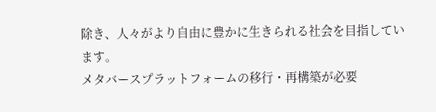除き、人々がより自由に豊かに生きられる社会を目指しています。
メタバースプラットフォームの移行・再構築が必要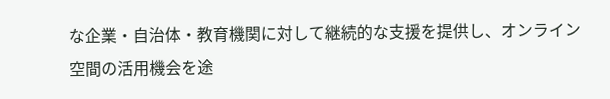な企業・自治体・教育機関に対して継続的な支援を提供し、オンライン空間の活用機会を途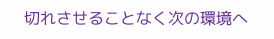切れさせることなく次の環境へ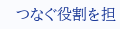つなぐ役割を担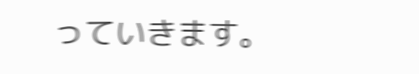っていきます。